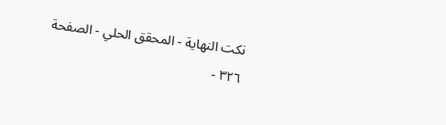نكت النهاية - المحقق الحلي - الصفحة ٣٢٦ -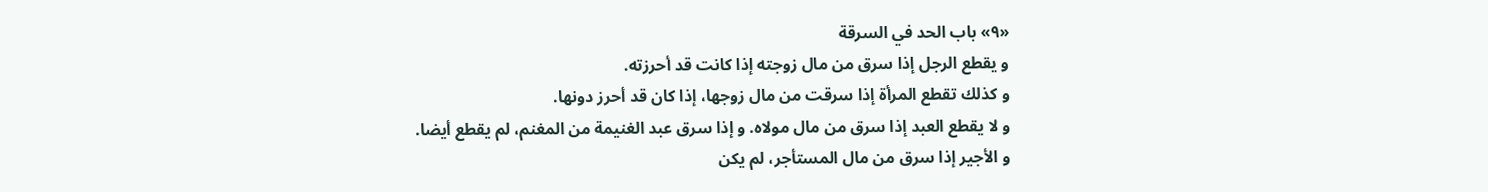«٩» باب الحد في السرقة
و يقطع الرجل إذا سرق من مال زوجته إذا كانت قد أحرزته.
و كذلك تقطع المرأة إذا سرقت من مال زوجها، إذا كان قد أحرز دونها.
و لا يقطع العبد إذا سرق من مال مولاه. و إذا سرق عبد الغنيمة من المغنم، لم يقطع أيضا.
و الأجير إذا سرق من مال المستأجر، لم يكن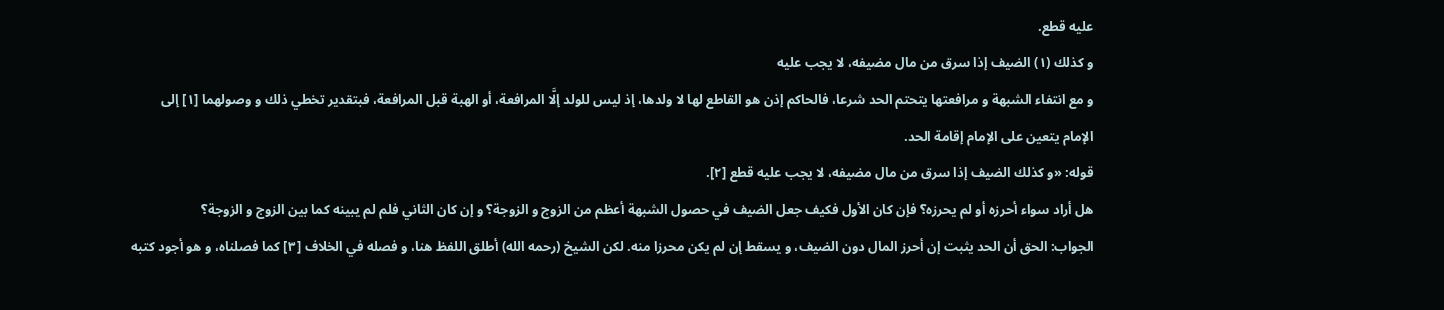عليه قطع.
و كذلك (١) الضيف إذا سرق من مال مضيفه، لا يجب عليه
و مع انتفاء الشبهة و مرافعتها يتحتم الحد شرعا، فالحاكم إذن هو القاطع لها لا ولدها، إذ ليس للولد إلَّا المرافعة، أو الهبة قبل المرافعة، فبتقدير تخطي ذلك و وصولهما [١] إلى الإمام يتعين على الإمام إقامة الحد.
قوله: «و كذلك الضيف إذا سرق من مال مضيفه، لا يجب عليه قطع [٢].
هل أراد سواء أحرزه أو لم يحرزه؟ فإن كان الأول فكيف جعل الضيف في حصول الشبهة أعظم من الزوج و الزوجة؟ و إن كان الثاني فلم لم يبينه كما بين الزوج و الزوجة؟
الجواب: الحق أن الحد يثبت إن أحرز المال دون الضيف، و يسقط إن لم يكن محرزا منه. لكن الشيخ (رحمه الله) أطلق اللفظ هنا، و فصله في الخلاف [٣] كما فصلناه، و هو أجود كتبه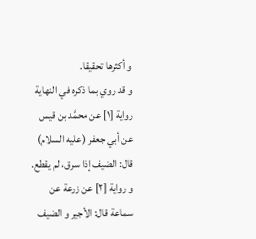و أكثرها تحقيقا.
و قد روي بما ذكره في النهاية رواية [١] عن محمَّد بن قيس عن أبي جعفر (عليه السلام) قال: الضيف إذا سرق، لم يقطع.
و رواية [٢] عن زرعة عن سماعة قال: الأجير و الضيف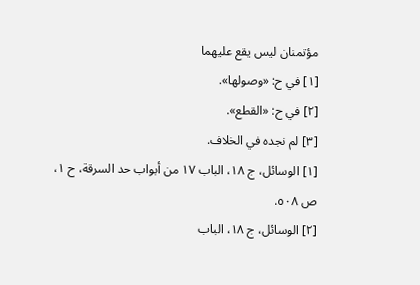مؤتمنان ليس يقع عليهما
[١] في ح: «وصولها».
[٢] في ح: «القطع».
[٣] لم نجده في الخلاف.
[١] الوسائل، ج ١٨، الباب ١٧ من أبواب حد السرقة، ح ١، ص ٥٠٨.
[٢] الوسائل، ج ١٨، الباب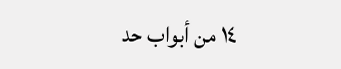١٤ من أبواب حد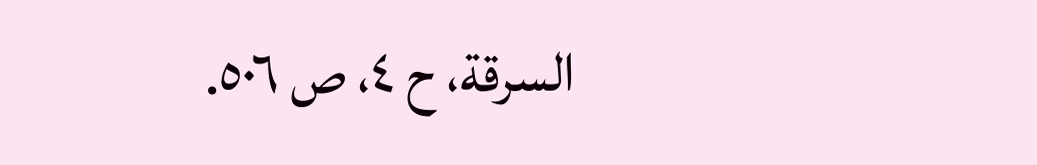السرقة، ح ٤، ص ٥٠٦.